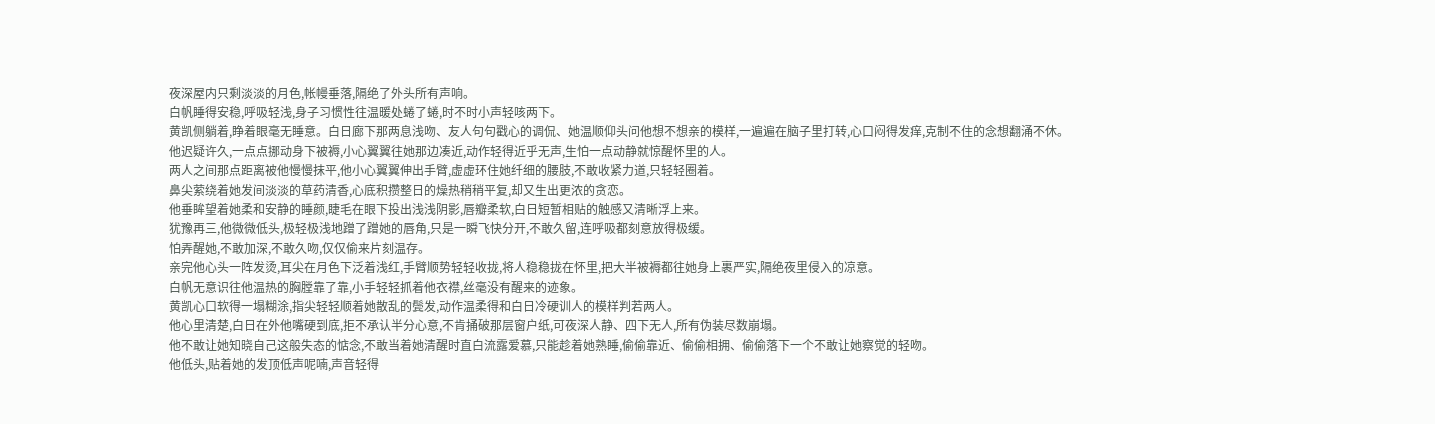夜深屋内只剩淡淡的月色,帐幔垂落,隔绝了外头所有声响。
白帆睡得安稳,呼吸轻浅,身子习惯性往温暖处蜷了蜷,时不时小声轻咳两下。
黄凯侧躺着,睁着眼毫无睡意。白日廊下那两息浅吻、友人句句戳心的调侃、她温顺仰头问他想不想亲的模样,一遍遍在脑子里打转,心口闷得发痒,克制不住的念想翻涌不休。
他迟疑许久,一点点挪动身下被褥,小心翼翼往她那边凑近,动作轻得近乎无声,生怕一点动静就惊醒怀里的人。
两人之间那点距离被他慢慢抹平,他小心翼翼伸出手臂,虚虚环住她纤细的腰肢,不敢收紧力道,只轻轻圈着。
鼻尖萦绕着她发间淡淡的草药清香,心底积攒整日的燥热稍稍平复,却又生出更浓的贪恋。
他垂眸望着她柔和安静的睡颜,睫毛在眼下投出浅浅阴影,唇瓣柔软,白日短暂相贴的触感又清晰浮上来。
犹豫再三,他微微低头,极轻极浅地蹭了蹭她的唇角,只是一瞬飞快分开,不敢久留,连呼吸都刻意放得极缓。
怕弄醒她,不敢加深,不敢久吻,仅仅偷来片刻温存。
亲完他心头一阵发烫,耳尖在月色下泛着浅红,手臂顺势轻轻收拢,将人稳稳拢在怀里,把大半被褥都往她身上裹严实,隔绝夜里侵入的凉意。
白帆无意识往他温热的胸膛靠了靠,小手轻轻抓着他衣襟,丝毫没有醒来的迹象。
黄凯心口软得一塌糊涂,指尖轻轻顺着她散乱的鬓发,动作温柔得和白日冷硬训人的模样判若两人。
他心里清楚,白日在外他嘴硬到底,拒不承认半分心意,不肯捅破那层窗户纸,可夜深人静、四下无人,所有伪装尽数崩塌。
他不敢让她知晓自己这般失态的惦念,不敢当着她清醒时直白流露爱慕,只能趁着她熟睡,偷偷靠近、偷偷相拥、偷偷落下一个不敢让她察觉的轻吻。
他低头,贴着她的发顶低声呢喃,声音轻得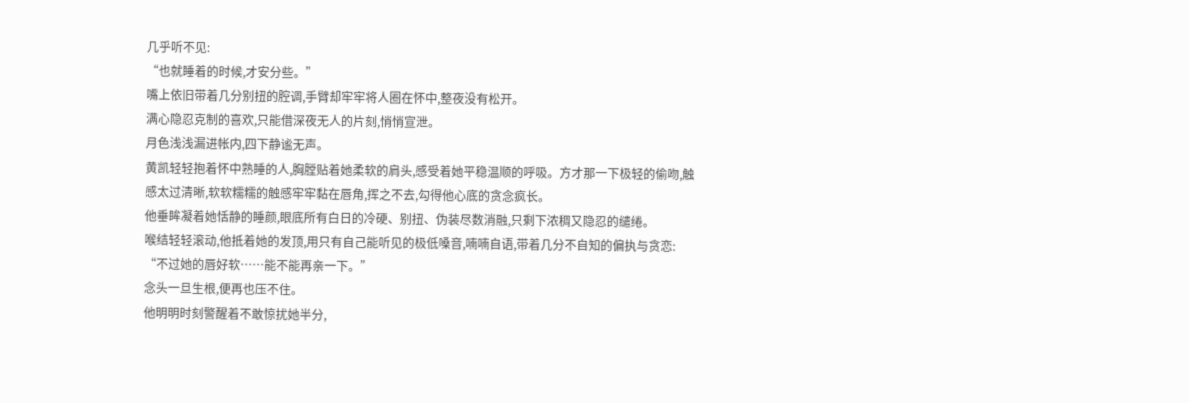几乎听不见:
“也就睡着的时候,才安分些。”
嘴上依旧带着几分别扭的腔调,手臂却牢牢将人圈在怀中,整夜没有松开。
满心隐忍克制的喜欢,只能借深夜无人的片刻,悄悄宣泄。
月色浅浅漏进帐内,四下静谧无声。
黄凯轻轻抱着怀中熟睡的人,胸膛贴着她柔软的肩头,感受着她平稳温顺的呼吸。方才那一下极轻的偷吻,触感太过清晰,软软糯糯的触感牢牢黏在唇角,挥之不去,勾得他心底的贪念疯长。
他垂眸凝着她恬静的睡颜,眼底所有白日的冷硬、别扭、伪装尽数消融,只剩下浓稠又隐忍的缱绻。
喉结轻轻滚动,他抵着她的发顶,用只有自己能听见的极低嗓音,喃喃自语,带着几分不自知的偏执与贪恋:
“不过她的唇好软……能不能再亲一下。”
念头一旦生根,便再也压不住。
他明明时刻警醒着不敢惊扰她半分,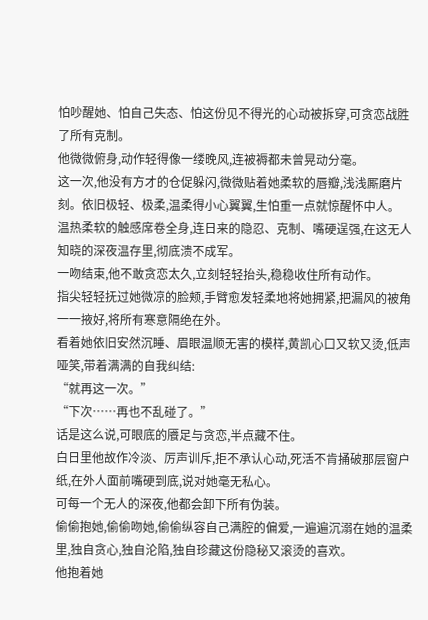怕吵醒她、怕自己失态、怕这份见不得光的心动被拆穿,可贪恋战胜了所有克制。
他微微俯身,动作轻得像一缕晚风,连被褥都未曾晃动分毫。
这一次,他没有方才的仓促躲闪,微微贴着她柔软的唇瓣,浅浅厮磨片刻。依旧极轻、极柔,温柔得小心翼翼,生怕重一点就惊醒怀中人。
温热柔软的触感席卷全身,连日来的隐忍、克制、嘴硬逞强,在这无人知晓的深夜温存里,彻底溃不成军。
一吻结束,他不敢贪恋太久,立刻轻轻抬头,稳稳收住所有动作。
指尖轻轻抚过她微凉的脸颊,手臂愈发轻柔地将她拥紧,把漏风的被角一一掖好,将所有寒意隔绝在外。
看着她依旧安然沉睡、眉眼温顺无害的模样,黄凯心口又软又烫,低声哑笑,带着满满的自我纠结:
“就再这一次。”
“下次……再也不乱碰了。”
话是这么说,可眼底的餍足与贪恋,半点藏不住。
白日里他故作冷淡、厉声训斥,拒不承认心动,死活不肯捅破那层窗户纸,在外人面前嘴硬到底,说对她毫无私心。
可每一个无人的深夜,他都会卸下所有伪装。
偷偷抱她,偷偷吻她,偷偷纵容自己满腔的偏爱,一遍遍沉溺在她的温柔里,独自贪心,独自沦陷,独自珍藏这份隐秘又滚烫的喜欢。
他抱着她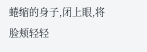蜷缩的身子,闭上眼,将脸颊轻轻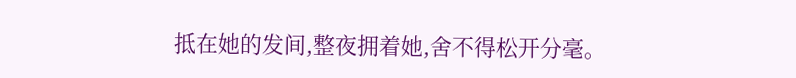抵在她的发间,整夜拥着她,舍不得松开分毫。